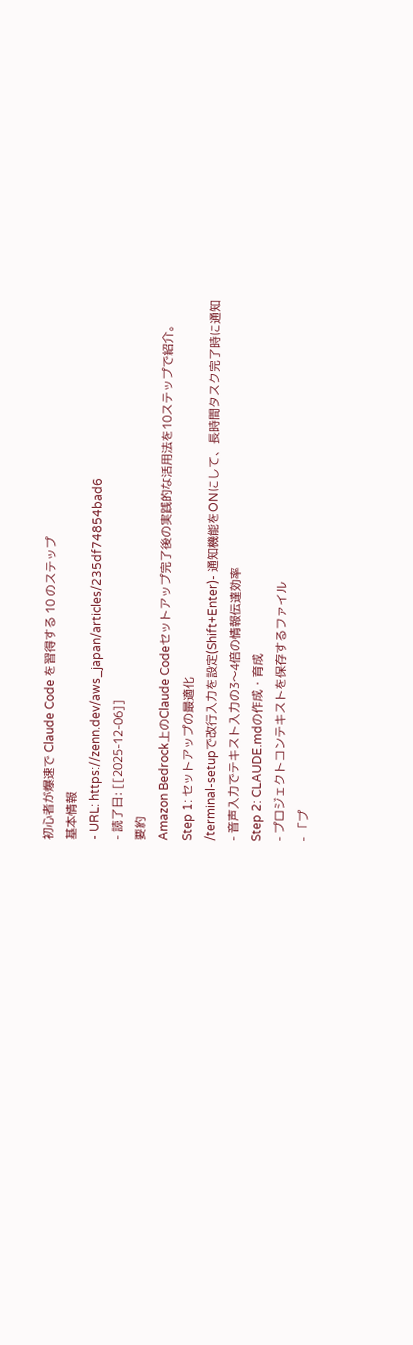初心者が爆速で Claude Code を習得する 10 のステップ
基本情報
- URL: https://zenn.dev/aws_japan/articles/235df74854bad6
- 読了日: [[2025-12-06]]
要約
Amazon Bedrock上のClaude Codeセットアップ完了後の実践的な活用法を10ステップで紹介。
Step 1: セットアップの最適化
/terminal-setupで改行入力を設定(Shift+Enter)- 通知機能をONにして、長時間タスク完了時に通知
- 音声入力でテキスト入力の3〜4倍の情報伝達効率
Step 2: CLAUDE.mdの作成・育成
- プロジェクトコンテキストを保存するファイル
- 「プ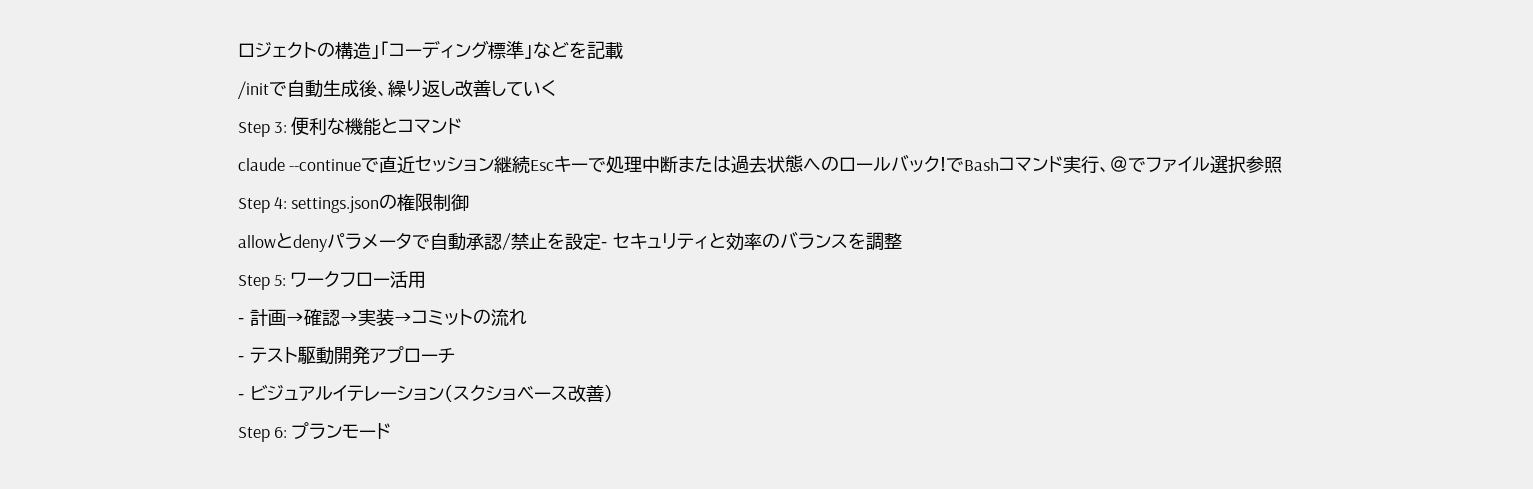ロジェクトの構造」「コーディング標準」などを記載
/initで自動生成後、繰り返し改善していく
Step 3: 便利な機能とコマンド
claude --continueで直近セッション継続Escキーで処理中断または過去状態へのロールバック!でBashコマンド実行、@でファイル選択参照
Step 4: settings.jsonの権限制御
allowとdenyパラメータで自動承認/禁止を設定- セキュリティと効率のバランスを調整
Step 5: ワークフロー活用
- 計画→確認→実装→コミットの流れ
- テスト駆動開発アプローチ
- ビジュアルイテレーション(スクショベース改善)
Step 6: プランモード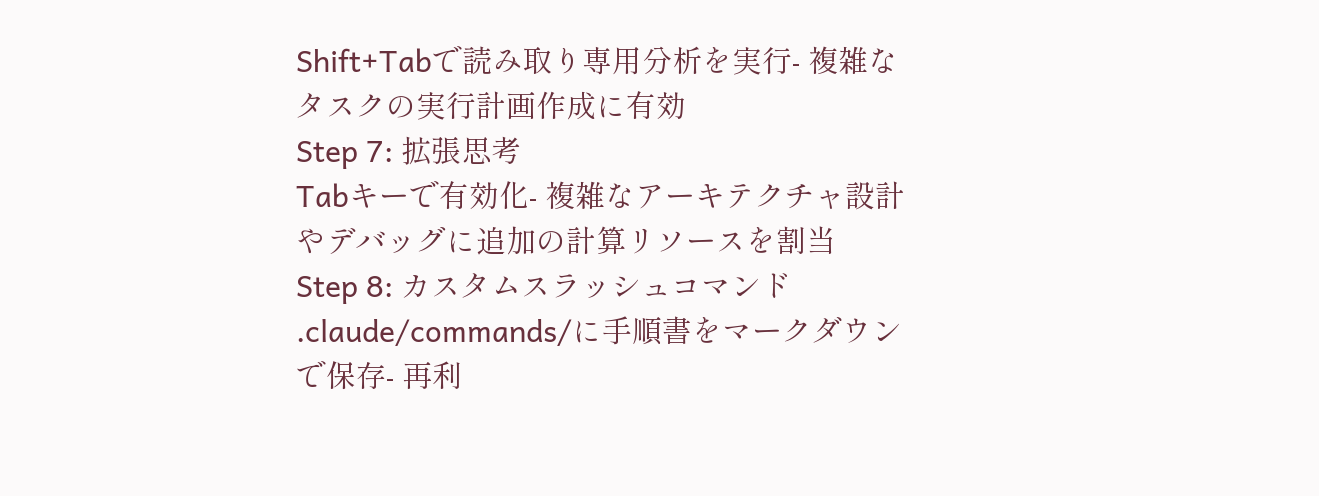Shift+Tabで読み取り専用分析を実行- 複雑なタスクの実行計画作成に有効
Step 7: 拡張思考
Tabキーで有効化- 複雑なアーキテクチャ設計やデバッグに追加の計算リソースを割当
Step 8: カスタムスラッシュコマンド
.claude/commands/に手順書をマークダウンで保存- 再利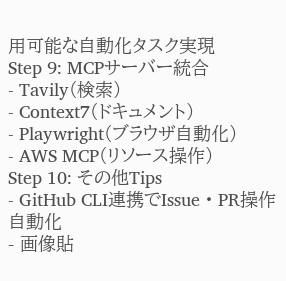用可能な自動化タスク実現
Step 9: MCPサーバー統合
- Tavily(検索)
- Context7(ドキュメント)
- Playwright(ブラウザ自動化)
- AWS MCP(リソース操作)
Step 10: その他Tips
- GitHub CLI連携でIssue・PR操作自動化
- 画像貼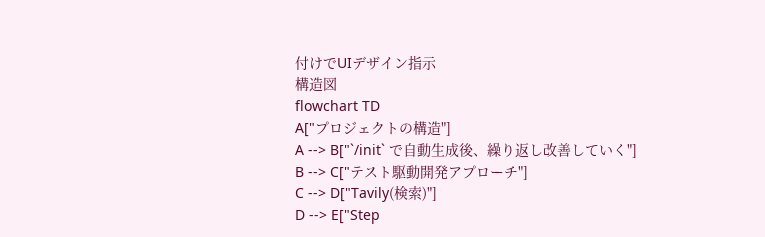付けでUIデザイン指示
構造図
flowchart TD
A["プロジェクトの構造"]
A --> B["`/init` で自動生成後、繰り返し改善していく"]
B --> C["テスト駆動開発アプローチ"]
C --> D["Tavily(検索)"]
D --> E["Step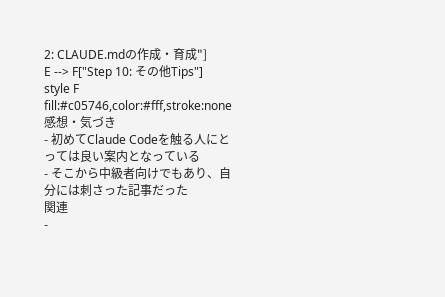2: CLAUDE.mdの作成・育成"]
E --> F["Step 10: その他Tips"]
style F fill:#c05746,color:#fff,stroke:none
感想・気づき
- 初めてClaude Codeを触る人にとっては良い案内となっている
- そこから中級者向けでもあり、自分には刺さった記事だった
関連
-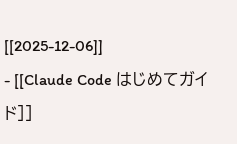[[2025-12-06]]
- [[Claude Code はじめてガイド]]